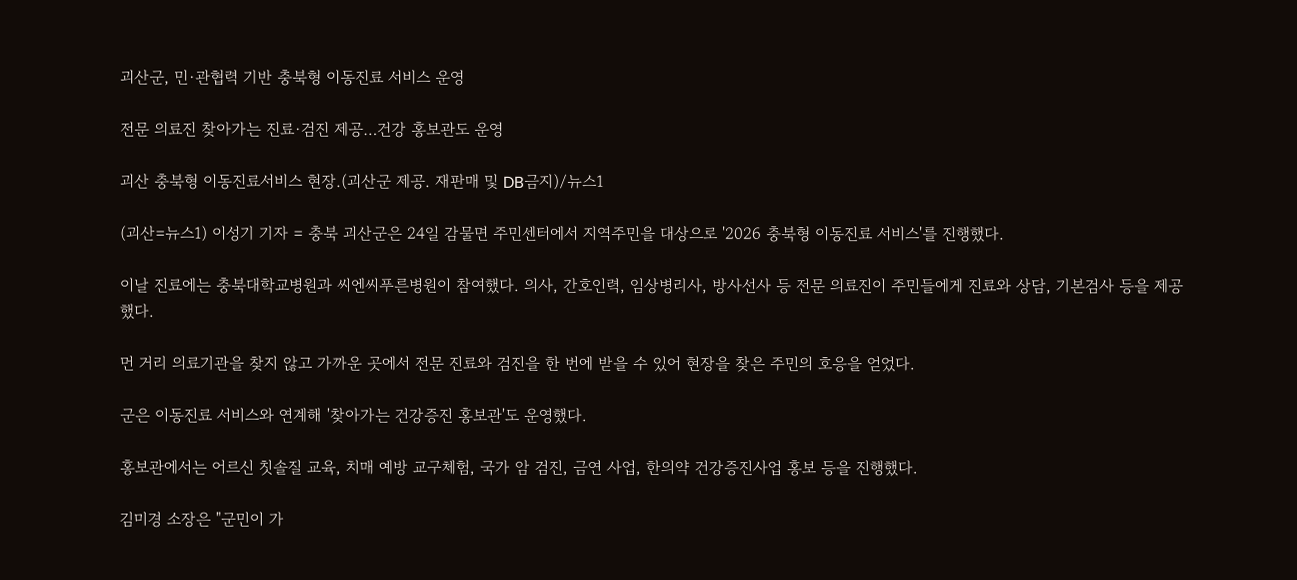괴산군, 민·관협력 기반 충북형 이동진료 서비스 운영

전문 의료진 찾아가는 진료·검진 제공…건강 홍보관도 운영

괴산 충북형 이동진료서비스 현장.(괴산군 제공. 재판매 및 DB금지)/뉴스1

(괴산=뉴스1) 이성기 기자 = 충북 괴산군은 24일 감물면 주민센터에서 지역주민을 대상으로 '2026 충북형 이동진료 서비스'를 진행했다.

이날 진료에는 충북대학교병원과 씨엔씨푸른병원이 참여했다. 의사, 간호인력, 임상병리사, 방사선사 등 전문 의료진이 주민들에게 진료와 상담, 기본검사 등을 제공했다.

먼 거리 의료기관을 찾지 않고 가까운 곳에서 전문 진료와 검진을 한 번에 받을 수 있어 현장을 찾은 주민의 호응을 얻었다.

군은 이동진료 서비스와 연계해 '찾아가는 건강증진 홍보관'도 운영했다.

홍보관에서는 어르신 칫솔질 교육, 치매 예방 교구체험, 국가 암 검진, 금연 사업, 한의약 건강증진사업 홍보 등을 진행했다.

김미경 소장은 "군민이 가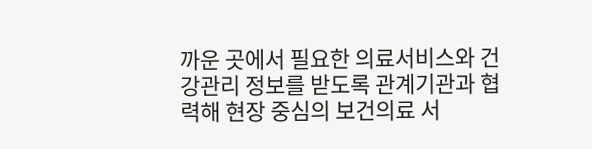까운 곳에서 필요한 의료서비스와 건강관리 정보를 받도록 관계기관과 협력해 현장 중심의 보건의료 서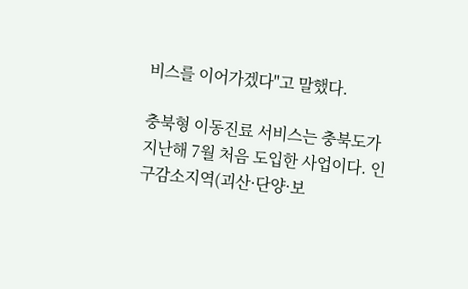비스를 이어가겠다"고 말했다.

충북형 이동진료 서비스는 충북도가 지난해 7월 처음 도입한 사업이다. 인구감소지역(괴산·단양·보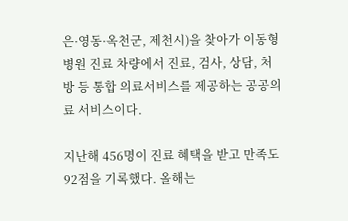은·영동·옥천군, 제천시)을 찾아가 이동형 병원 진료 차량에서 진료, 검사, 상담, 처방 등 통합 의료서비스를 제공하는 공공의료 서비스이다.

지난해 456명이 진료 혜택을 받고 만족도 92점을 기록했다. 올해는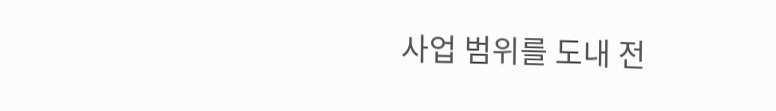사업 범위를 도내 전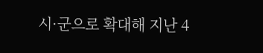시·군으로 확대해 지난 4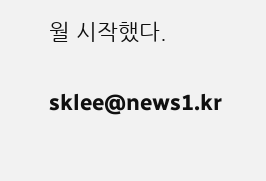월 시작했다.

sklee@news1.kr